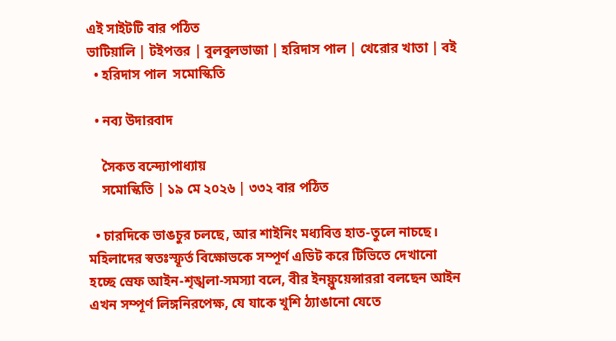এই সাইটটি বার পঠিত
ভাটিয়ালি | টইপত্তর | বুলবুলভাজা | হরিদাস পাল | খেরোর খাতা | বই
  • হরিদাস পাল  সমোস্কিতি

  • নব্য উদারবাদ

    সৈকত বন্দ্যোপাধ্যায়
    সমোস্কিতি | ১৯ মে ২০২৬ | ৩৩২ বার পঠিত

  • চারদিকে ভাঙচুর চলছে, আর শাইনিং মধ্যবিত্ত হাত-তুলে নাচছে। মহিলাদের স্বতঃস্ফূর্ত বিক্ষোভকে সম্পূর্ণ এডিট করে টিভিতে দেখানো হচ্ছে স্রেফ আইন-শৃঙ্খলা-সমস্যা বলে, বীর ইনফ্লুয়েন্সাররা বলছেন আইন এখন সম্পূর্ণ লিঙ্গনিরপেক্ষ, যে যাকে খুশি ঠ্যাঙানো যেতে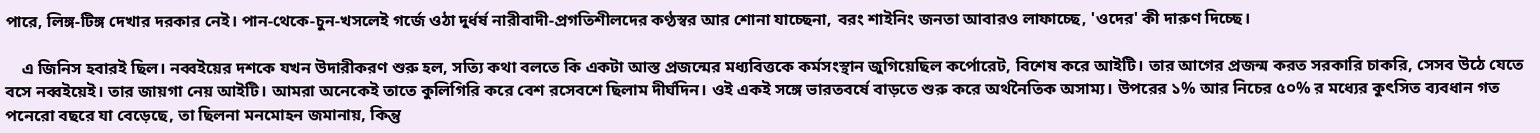পারে, লিঙ্গ-টিঙ্গ দেখার দরকার নেই। পান-থেকে-চুন-খসলেই গর্জে ওঠা দুর্ধর্ষ নারীবাদী-প্রগতিশীলদের কণ্ঠস্বর আর শোনা যাচ্ছেনা, বরং শাইনিং জনতা আবারও লাফাচ্ছে, 'ওদের' কী দারুণ দিচ্ছে।

    এ জিনিস হবারই ছিল। নব্বইয়ের দশকে যখন উদারীকরণ শুরু হল, সত্যি কথা বলতে কি একটা আস্ত প্রজন্মের মধ্যবিত্তকে কর্মসংস্থান জুগিয়েছিল কর্পোরেট, বিশেষ করে আইটি। তার আগের প্রজন্ম করত সরকারি চাকরি, সেসব উঠে যেতে বসে নব্বইয়েই। তার জায়গা নেয় আইটি। আমরা অনেকেই তাতে কুলিগিরি করে বেশ রসেবশে ছিলাম দীর্ঘদিন। ওই একই সঙ্গে ভারতবর্ষে বাড়তে শুরু করে অর্থনৈতিক অসাম্য। উপরের ১% আর নিচের ৫০% র মধ্যের কুৎসিত ব্যবধান গত পনেরো বছরে যা বেড়েছে, তা ছিলনা মনমোহন জমানায়, কিন্তু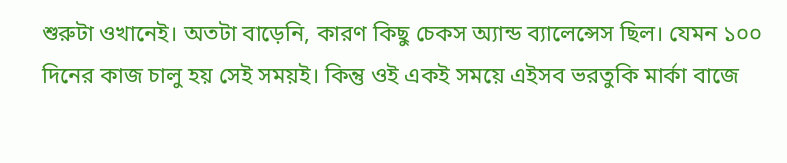শুরুটা ওখানেই। অতটা বাড়েনি, কারণ কিছু চেকস অ্যান্ড ব্যালেন্সেস ছিল। যেমন ১০০ দিনের কাজ চালু হয় সেই সময়ই। কিন্তু ওই একই সময়ে এইসব ভরতুকি মার্কা বাজে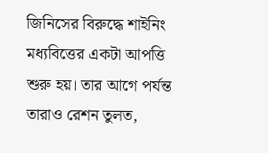জিনিসের বিরুদ্ধে শাইনিং মধ্যবিত্তের একটা আপত্তি শুরু হয়। তার আগে পর্যন্ত তারাও রেশন তুলত,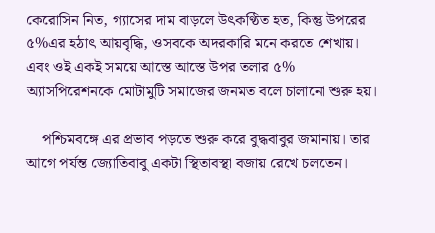কেরোসিন নিত, গ্যাসের দাম বাড়লে উৎকণ্ঠিত হত, কিন্তু উপরের ৫%এর হঠাৎ আয়বৃদ্ধি, ওসবকে অদরকারি মনে করতে শেখায়। এবং ওই একই সময়ে আস্তে আস্তে উপর তলার ৫% অ্যাসপিরেশনকে মোটামুটি সমাজের জনমত বলে চালানো শুরু হয়।

    পশ্চিমবঙ্গে এর প্রভাব পড়তে শুরু করে বুদ্ধবাবুর জমানায়। তার আগে পর্যন্ত জ্যোতিবাবু একটা স্থিতাবস্থা বজায় রেখে চলতেন।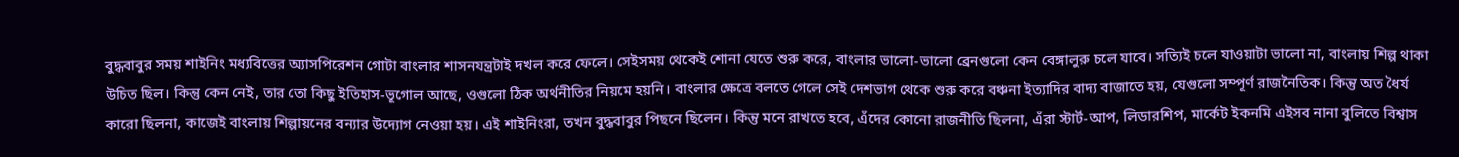বুদ্ধবাবুর সময় শাইনিং মধ্যবিত্তের অ্যাসপিরেশন গোটা বাংলার শাসনযন্ত্রটাই দখল করে ফেলে। সেইসময় থেকেই শোনা যেতে শুরু করে, বাংলার ভালো-ভালো ব্রেনগুলো কেন বেঙ্গালুরু চলে যাবে। সত্যিই চলে যাওয়াটা ভালো না, বাংলায় শিল্প থাকা উচিত ছিল। কিন্তু কেন নেই, তার তো কিছু ইতিহাস-ভূগোল আছে, ওগুলো ঠিক অর্থনীতির নিয়মে হয়নি। বাংলার ক্ষেত্রে বলতে গেলে সেই দেশভাগ থেকে শুরু করে বঞ্চনা ইত্যাদির বাদ্য বাজাতে হয়, যেগুলো সম্পূর্ণ রাজনৈতিক। কিন্তু অত ধৈর্য কারো ছিলনা, কাজেই বাংলায় শিল্পায়নের বন্যার উদ্যোগ নেওয়া হয়। এই শাইনিংরা, তখন বুদ্ধবাবুর পিছনে ছিলেন। কিন্তু মনে রাখতে হবে, এঁদের কোনো রাজনীতি ছিলনা, এঁরা স্টার্ট-আপ, লিডারশিপ, মার্কেট ইকনমি এইসব নানা বুলিতে বিশ্বাস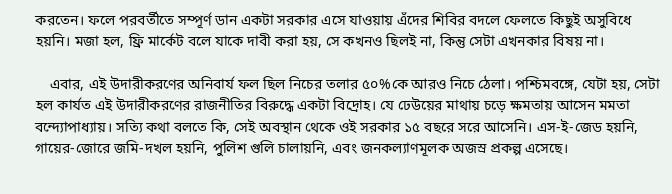করতেন। ফলে পরবর্তীতে সম্পূর্ণ ডান একটা সরকার এসে যাওয়ায় এঁদের শিবির বদলে ফেলতে কিছুই অসুবিধে হয়নি। মজা হল, ফ্রি মার্কেট বলে যাকে দাবী করা হয়, সে কখনও ছিলই না, কিন্তু সেটা এখনকার বিষয় না।

    এবার, এই উদারীকরণের অনিবার্য ফল ছিল নিচের তলার ৫০%কে আরও নিচে ঠেলা। পশ্চিমবঙ্গে, যেটা হয়, সেটা হল কার্যত এই উদারীকরণের রাজনীতির বিরুদ্ধে একটা বিদ্রোহ। যে ঢেউয়ের মাথায় চড়ে ক্ষমতায় আসেন মমতা বন্দ্যোপাধ্যায়। সত্যি কথা বলতে কি, সেই অবস্থান থেকে ওই সরকার ১৫ বছরে সরে আসেনি। এস-ই-জেড হয়নি, গায়ের-জোরে জমি-দখল হয়নি, পুলিশ গুলি চালায়নি, এবং জনকল্যাণমূলক অজস্র প্রকল্প এসেছে।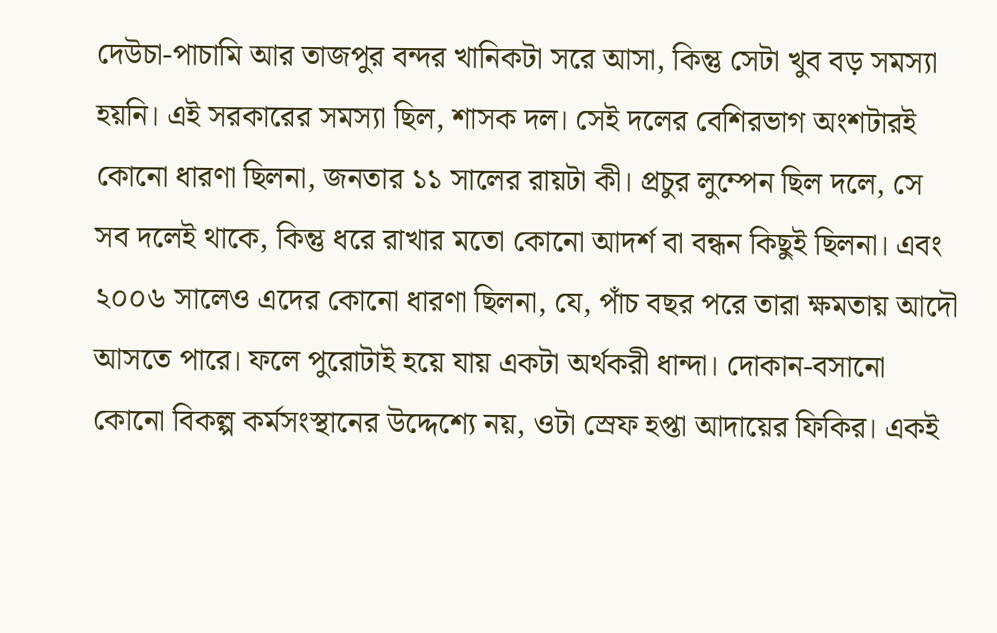দেউচা-পাচামি আর তাজপুর বন্দর খানিকটা সরে আসা, কিন্তু সেটা খুব বড় সমস্যা হয়নি। এই সরকারের সমস্যা ছিল, শাসক দল। সেই দলের বেশিরভাগ অংশটারই কোনো ধারণা ছিলনা, জনতার ১১ সালের রায়টা কী। প্রচুর লুম্পেন ছিল দলে, সে সব দলেই থাকে, কিন্তু ধরে রাখার মতো কোনো আদর্শ বা বন্ধন কিছুই ছিলনা। এবং ২০০৬ সালেও এদের কোনো ধারণা ছিলনা, যে, পাঁচ বছর পরে তারা ক্ষমতায় আদৌ আসতে পারে। ফলে পুরোটাই হয়ে যায় একটা অর্থকরী ধান্দা। দোকান-বসানো কোনো বিকল্প কর্মসংস্থানের উদ্দেশ্যে নয়, ওটা স্রেফ হপ্তা আদায়ের ফিকির। একই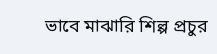ভাবে মাঝারি শিল্প প্রচুর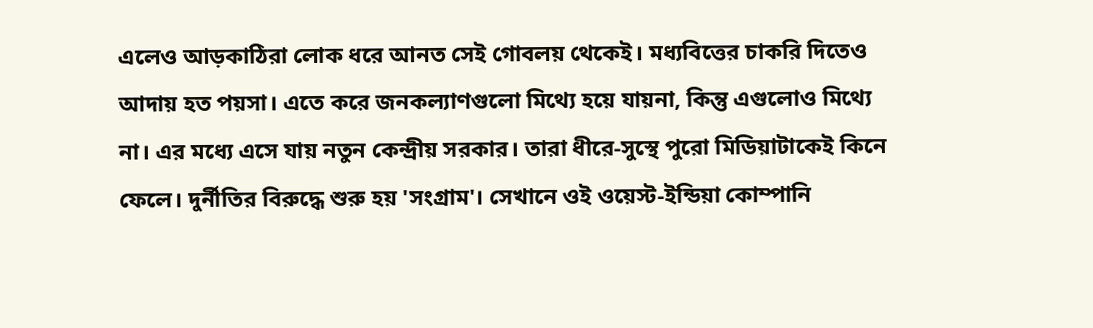এলেও আড়কাঠিরা লোক ধরে আনত সেই গোবলয় থেকেই। মধ্যবিত্তের চাকরি দিতেও আদায় হত পয়সা। এতে করে জনকল্যাণগুলো মিথ্যে হয়ে যায়না, কিন্তু এগুলোও মিথ্যে না। এর মধ্যে এসে যায় নতুন কেন্দ্রীয় সরকার। তারা ধীরে-সুস্থে পুরো মিডিয়াটাকেই কিনে ফেলে। দুর্নীতির বিরুদ্ধে শুরু হয় 'সংগ্রাম'। সেখানে ওই ওয়েস্ট-ইন্ডিয়া কোম্পানি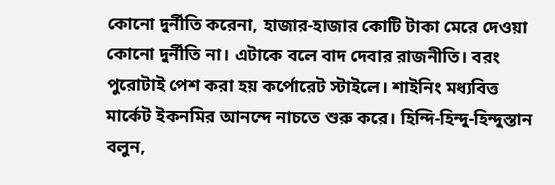কোনো দুর্নীতি করেনা, হাজার-হাজার কোটি টাকা মেরে দেওয়া কোনো দুর্নীতি না। এটাকে বলে বাদ দেবার রাজনীতি। বরং পুরোটাই পেশ করা হয় কর্পোরেট স্টাইলে। শাইনিং মধ্যবিত্ত মার্কেট ইকনমির আনন্দে নাচতে শুরু করে। হিন্দি-হিন্দু-হিন্দুস্তান বলুন,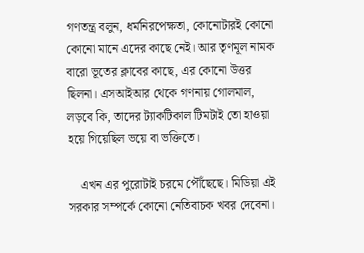গণতন্ত্র বলুন, ধর্মনিরপেক্ষতা, কোনোটারই কোনো কোনো মানে এদের কাছে নেই। আর তৃণমূল নামক বারো ভূতের ক্লাবের কাছে, এর কোনো উত্তর ছিলনা। এসআইআর থেকে গণনায় গোলমাল, লড়বে কি, তাদের ট্যাকটিকাল টিমটাই তো হাওয়া হয়ে গিয়েছিল ভয়ে বা ভক্তিতে।

    এখন এর পুরোটাই চরমে পৌঁছেছে। মিডিয়া এই সরকার সম্পর্কে কোনো নেতিবাচক খবর দেবেনা।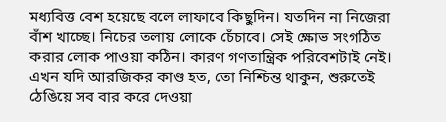মধ্যবিত্ত বেশ হয়েছে বলে লাফাবে কিছুদিন। যতদিন না নিজেরা বাঁশ খাচ্ছে। নিচের তলায় লোকে চেঁচাবে। সেই ক্ষোভ সংগঠিত করার লোক পাওয়া কঠিন। কারণ গণতান্ত্রিক পরিবেশটাই নেই। এখন যদি আরজিকর কাণ্ড হত, তো নিশ্চিন্ত থাকুন, শুরুতেই ঠেঙিয়ে সব বার করে দেওয়া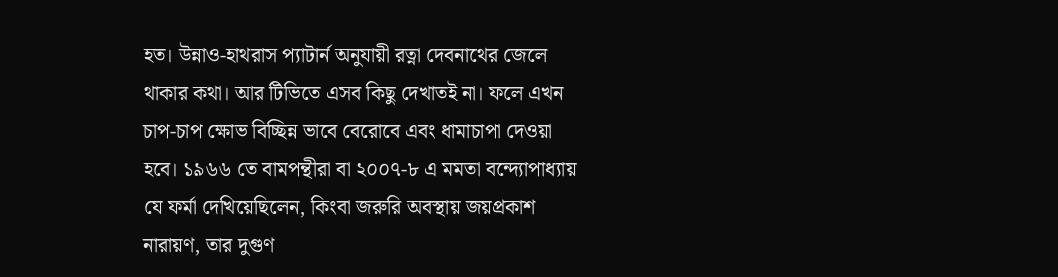হত। উন্নাও-হাথরাস প্যাটার্ন অনুযায়ী রত্না দেবনাথের জেলে থাকার কথা। আর টিভিতে এসব কিছু দেখাতই না। ফলে এখন চাপ-চাপ ক্ষোভ বিচ্ছিন্ন ভাবে বেরোবে এবং ধামাচাপা দেওয়া হবে। ১৯৬৬ তে বামপন্থীরা বা ২০০৭-৮ এ মমতা বন্দ্যোপাধ্যায় যে ফর্মা দেখিয়েছিলেন, কিংবা জরুরি অবস্থায় জয়প্রকাশ নারায়ণ, তার দুগুণ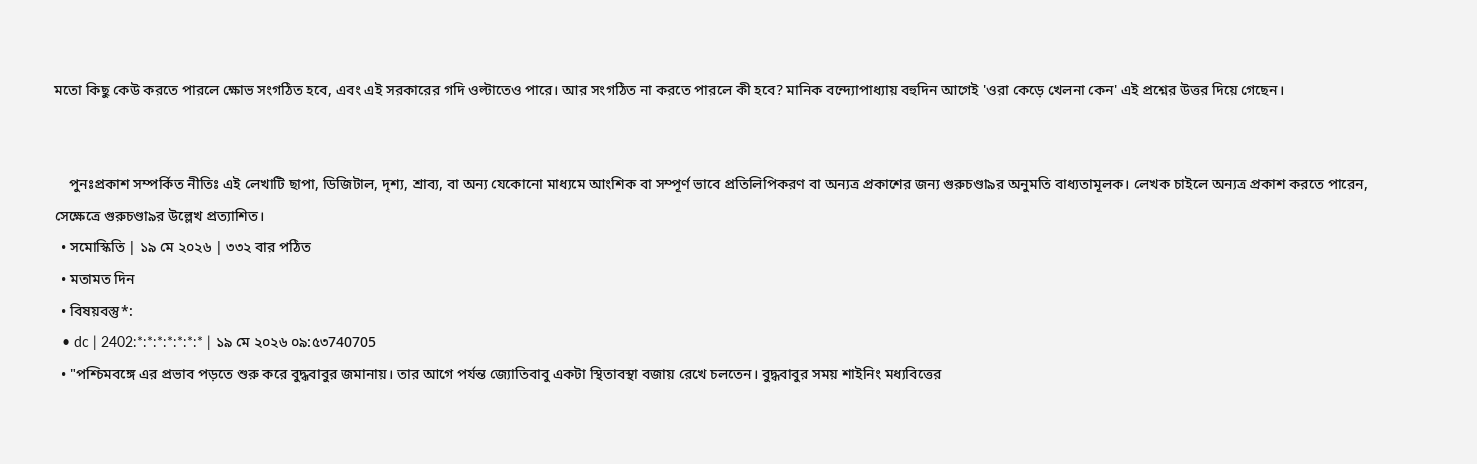মতো কিছু কেউ করতে পারলে ক্ষোভ সংগঠিত হবে, এবং এই সরকারের গদি ওল্টাতেও পারে। আর সংগঠিত না করতে পারলে কী হবে? মানিক বন্দ্যোপাধ্যায় বহুদিন আগেই 'ওরা কেড়ে খেলনা কেন' এই প্রশ্নের উত্তর দিয়ে গেছেন।


    পুনঃপ্রকাশ সম্পর্কিত নীতিঃ এই লেখাটি ছাপা, ডিজিটাল, দৃশ্য, শ্রাব্য, বা অন্য যেকোনো মাধ্যমে আংশিক বা সম্পূর্ণ ভাবে প্রতিলিপিকরণ বা অন্যত্র প্রকাশের জন্য গুরুচণ্ডা৯র অনুমতি বাধ্যতামূলক। লেখক চাইলে অন্যত্র প্রকাশ করতে পারেন, সেক্ষেত্রে গুরুচণ্ডা৯র উল্লেখ প্রত্যাশিত।
  • সমোস্কিতি | ১৯ মে ২০২৬ | ৩৩২ বার পঠিত
  • মতামত দিন
  • বিষয়বস্তু*:
  • dc | 2402:*:*:*:*:*:*:* | ১৯ মে ২০২৬ ০৯:৫৩740705
  • "পশ্চিমবঙ্গে এর প্রভাব পড়তে শুরু করে বুদ্ধবাবুর জমানায়। তার আগে পর্যন্ত জ্যোতিবাবু একটা স্থিতাবস্থা বজায় রেখে চলতেন। বুদ্ধবাবুর সময় শাইনিং মধ্যবিত্তের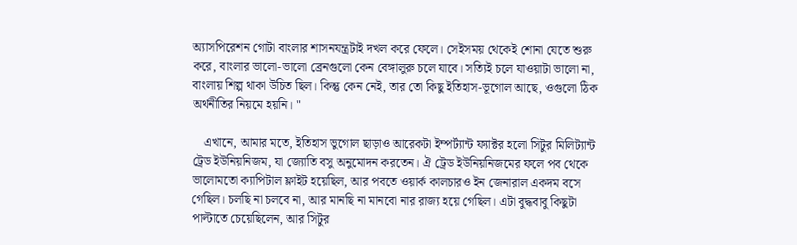অ্যাসপিরেশন গোটা বাংলার শাসনযন্ত্রটাই দখল করে ফেলে। সেইসময় থেকেই শোনা যেতে শুরু করে, বাংলার ভালো-ভালো ব্রেনগুলো কেন বেঙ্গালুরু চলে যাবে। সত্যিই চলে যাওয়াটা ভালো না, বাংলায় শিল্প থাকা উচিত ছিল। কিন্তু কেন নেই, তার তো কিছু ইতিহাস-ভূগোল আছে, ওগুলো ঠিক অর্থনীতির নিয়মে হয়নি। "

    এখানে, আমার মতে, ইতিহাস ভুগোল ছাড়াও আরেকটা ইম্পর্ট্যান্ট ফ্যাক্টর হলো সিটুর মিলিট্যান্ট ট্রেড ইউনিয়নিজম, যা জ্যোতি বসু অনুমোদন করতেন। ঐ ট্রেড ইউনিয়নিজমের ফলে পব থেকে ভালোমতো ক্যাপিটাল ফ্লাইট হয়েছিল, আর পবতে ওয়ার্ক কালচারও ইন জেনারাল একদম বসে গেছিল। চলছি না চলবে না, আর মানছি না মানবো নার রাজ্য হয়ে গেছিল। এটা বুদ্ধবাবু কিছুটা পাল্টাতে চেয়েছিলেন, আর সিটুর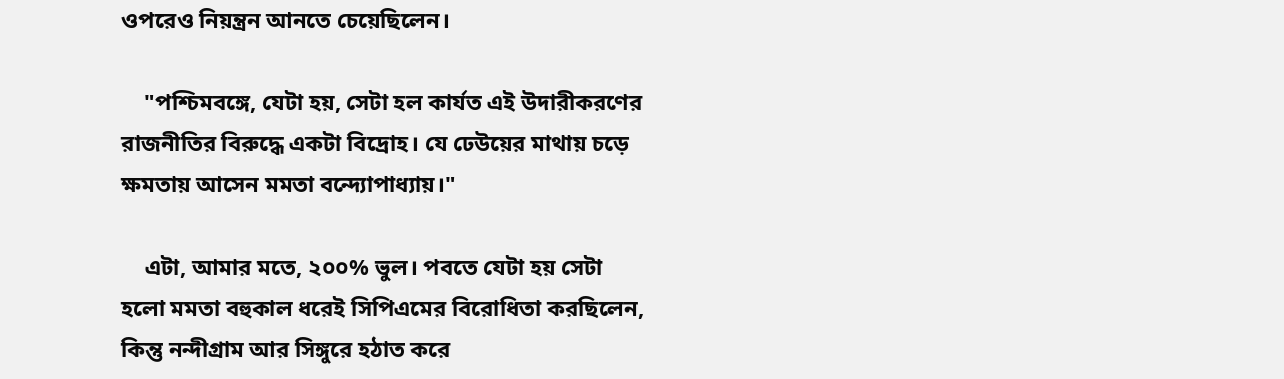ওপরেও নিয়ন্ত্রন আনতে চেয়েছিলেন।

    "পশ্চিমবঙ্গে, যেটা হয়, সেটা হল কার্যত এই উদারীকরণের রাজনীতির বিরুদ্ধে একটা বিদ্রোহ। যে ঢেউয়ের মাথায় চড়ে ক্ষমতায় আসেন মমতা বন্দ্যোপাধ্যায়।"

    এটা, আমার মতে, ২০০% ভুল। পবতে যেটা হয় সেটা হলো মমতা বহুকাল ধরেই সিপিএমের বিরোধিতা করছিলেন, কিন্তু নন্দীগ্রাম আর সিঙ্গুরে হঠাত করে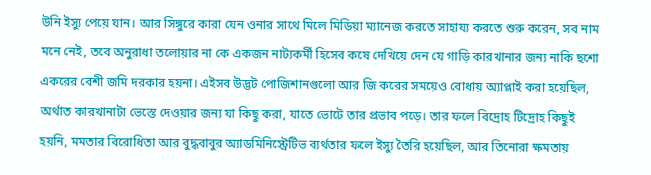উনি ইস্যু পেয়ে যান। আর সিঙ্গুরে কারা যেন ওনার সাথে মিলে মিডিয়া ম্যানেজ করতে সাহায্য করতে শুরু করেন, সব নাম মনে নেই, তবে অনুরাধা তলোয়ার না কে একজন নাট্যকর্মী হিসেব কষে দেখিয়ে দেন যে গাড়ি কারখানার জন্য নাকি ছশো একরের বেশী জমি দরকার হয়না। এইসব উদ্ভট পোজিশানগুলো আর জি করের সময়েও বোধায় অ্যাপ্লাই করা হয়েছিল, অর্থাত কারখানাটা ভেস্তে দেওয়ার জন্য যা কিছু করা, যাতে ভোটে তার প্রভাব পড়ে। তার ফলে বিদ্রোহ টিদ্রোহ কিছুই হয়নি, মমতার বিরোধিতা আর বুদ্ধবাবুর অ্যাডমিনিস্ট্রেটিভ ব্যর্থতার ফলে ইস্যু তৈরি হয়েছিল, আর তিনোরা ক্ষমতায়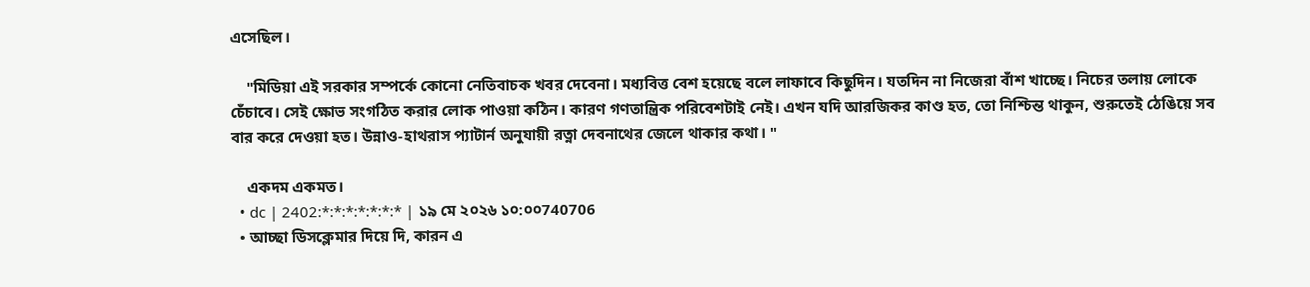এসেছিল।

    "মিডিয়া এই সরকার সম্পর্কে কোনো নেতিবাচক খবর দেবেনা। মধ্যবিত্ত বেশ হয়েছে বলে লাফাবে কিছুদিন। যতদিন না নিজেরা বাঁশ খাচ্ছে। নিচের তলায় লোকে চেঁচাবে। সেই ক্ষোভ সংগঠিত করার লোক পাওয়া কঠিন। কারণ গণতান্ত্রিক পরিবেশটাই নেই। এখন যদি আরজিকর কাণ্ড হত, তো নিশ্চিন্ত থাকুন, শুরুতেই ঠেঙিয়ে সব বার করে দেওয়া হত। উন্নাও-হাথরাস প্যাটার্ন অনুযায়ী রত্না দেবনাথের জেলে থাকার কথা। "

    একদম একমত।
  • dc | 2402:*:*:*:*:*:*:* | ১৯ মে ২০২৬ ১০:০০740706
  • আচ্ছা ডিসক্লেমার দিয়ে দি, কারন এ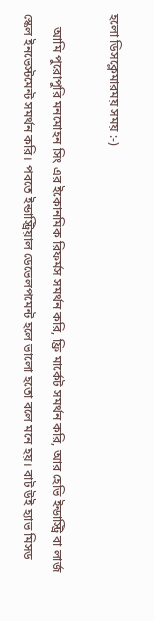হলো ডিসক্লেমারময় সময় :-)

    আমি পুরোপুরি মনমোহন সিং এর ইকোনমিক রিফর্মস সমর্থন করি, ফ্রি মার্কেট সমর্থন করি, আর হেভি ইন্ডাস্ট্রি বা লার্জ স্কেল ইনভেস্টমেন্ট সমর্থন করি। পবতে ইন্ডাস্ট্রিয়াল ডেভেলপমেন্ট হলে ভালো হতো বলে মনে হয়। বাট উই হ্যাভ মিসড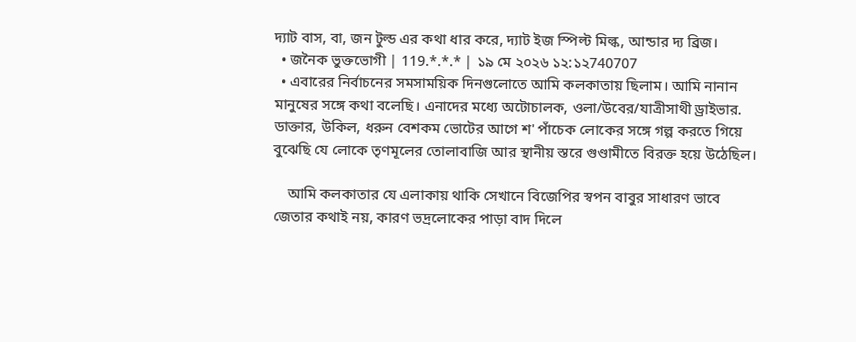দ্যাট বাস, বা, জন টুল্ড এর কথা ধার করে, দ্যাট ইজ স্পিল্ট মিল্ক, আন্ডার দ্য ব্রিজ।
  • জনৈক ভুক্তভোগী | 119.*.*.* | ১৯ মে ২০২৬ ১২:১২740707
  • এবারের নির্বাচনের সমসাময়িক দিনগুলোতে আমি কলকাতায় ছিলাম। আমি নানান মানুষের সঙ্গে কথা বলেছি। এনাদের মধ‍্যে অটোচালক, ওলা/উবের/যাত্রীসাথী ড্রাইভার. ডাক্তার, উকিল, ধরুন বেশকম ভোটের আগে শ' পাঁচেক লোকের সঙ্গে গল্প করতে গিয়ে বুঝেছি যে লোকে তৃণমূলের তোলাবাজি আর স্থানীয় স্তরে গুণ্ডামীতে বিরক্ত হয়ে উঠেছিল।

    আমি কলকাতার যে এলাকায় থাকি সেখানে বিজেপির স্বপন বাবুর সাধারণ ভাবে জেতার কথাই নয়, কারণ ভদ্রলোকের পাড়া বাদ দিলে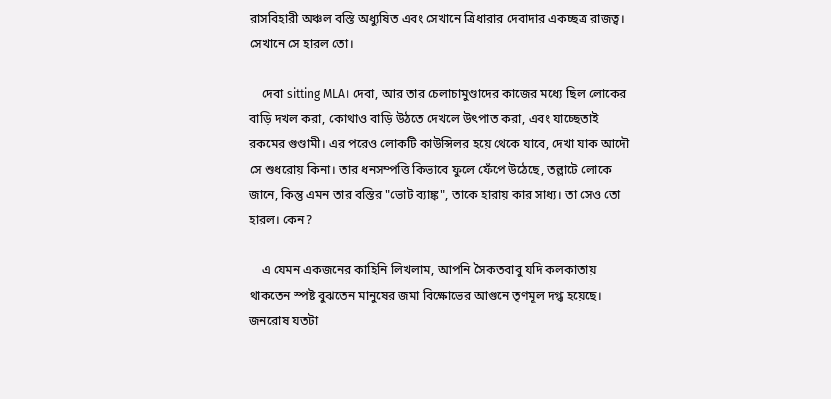রাসবিহারী অঞ্চল বস্তি অধ‍্যুষিত এবং সেখানে ত্রিধারার দেবাদার একচ্ছত্র রাজত্ব। সেখানে সে হারল তো।

    দেবা sitting MLA। দেবা, আর তার চেলাচামুণ্ডাদের কাজের মধ‍্যে ছিল লোকের বাড়ি দখল করা, কোথাও বাড়ি উঠতে দেখলে উৎপাত করা, এবং যাচ্ছেতাই রকমের গুণ্ডামী। এর পরেও লোকটি কাউন্সিলর হয়ে থেকে যাবে, দেখা যাক আদৌ সে শুধরোয় কিনা। তার ধনসম্পত্তি কিভাবে ফুলে ফেঁপে উঠেছে, তল্লাটে লোকে জানে, কিন্তু এমন তার বস্তির "ভোট ব‍্যাঙ্ক", তাকে হারায় কার সাধ‍্য। তা সেও তো হারল। কেন?

    এ যেমন একজনের কাহিনি লিখলাম, আপনি সৈকতবাবু যদি কলকাতায় থাকতেন স্পষ্ট বুঝতেন মানুষের জমা বিক্ষোভের আগুনে তৃণমূল দগ্ধ হয়েছে। জনরোষ যতটা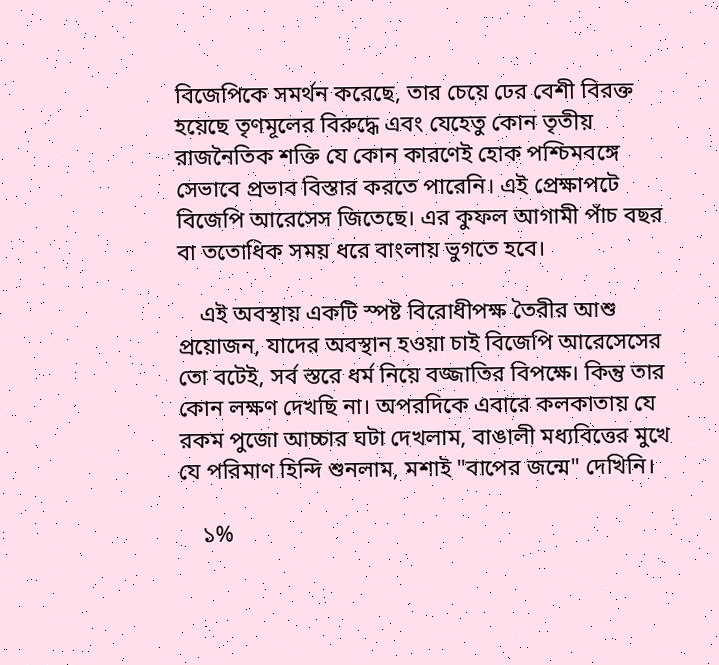বিজেপিকে সমর্থন করেছে, তার চেয়ে ঢের বেশী বিরক্ত হয়েছে তৃণমূলের বিরুদ্ধে এবং যেহেতু কোন তৃতীয় রাজনৈতিক শক্তি যে কোন কারণেই হোক পশ্চিমবঙ্গে সেভাবে প্রভাব বিস্তার করতে পারেনি। এই প্রেক্ষাপটে বিজেপি আরেসেস জিতেছে। এর কুফল আগামী পাঁচ বছর বা ততোধিক সময় ধরে বাংলায় ভুগতে হবে।

    এই অবস্থায় একটি স্পষ্ট বিরোধীপক্ষ তৈরীর আশু প্রয়োজন, যাদের অবস্থান হওয়া চাই বিজেপি আরেসেসের তো বটেই, সর্ব স্তরে ধর্ম নিয়ে বজ্জাতির বিপক্ষে। কিন্তু তার কোন লক্ষণ দেখছি না। অপরদিকে এবারে কলকাতায় যে রকম পুজো আচ্চার ঘটা দেখলাম, বাঙালী মধ‍্যবিত্তের মুখে যে পরিমাণ হিন্দি শুনলাম, মশাই "বাপের জন্মে" দেখিনি।

    ১%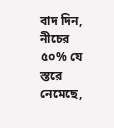বাদ দিন, নীচের ৫০% যে স্তরে নেমেছে,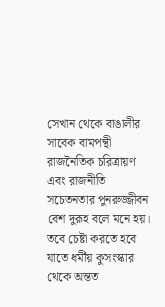সেখান থেকে বাঙালীর সাবেক বামপন্থী রাজনৈতিক চরিত্রায়ণ এবং রাজনীতি সচেতনতার পুনরুজ্জীবন বেশ দুরূহ বলে মনে হয়। তবে চেষ্টা করতে হবে যাতে ধর্মীয় কুসংস্কার থেকে অন্তত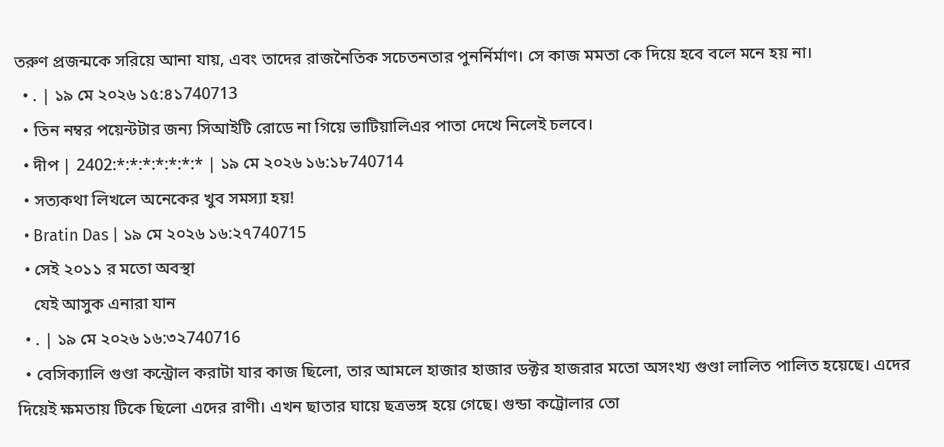তরুণ প্রজন্মকে সরিয়ে আনা যায়, এবং তাদের রাজনৈতিক সচেতনতার পুনর্নির্মাণ। সে কাজ মমতা কে দিয়ে হবে বলে মনে হয় না।
  • . | ১৯ মে ২০২৬ ১৫:৪১740713
  • তিন নম্বর পয়েন্টটার জন্য সিআইটি রোডে না গিয়ে ভাটিয়ালিএর পাতা দেখে নিলেই চলবে।
  • দীপ | 2402:*:*:*:*:*:*:* | ১৯ মে ২০২৬ ১৬:১৮740714
  • সত্যকথা লিখলে অনেকের খুব সমস্যা হয়!
  • Bratin Das | ১৯ মে ২০২৬ ১৬:২৭740715
  • সেই ২০১১ র মতো অবস্থা
    যেই আসুক এনারা যান
  • . | ১৯ মে ২০২৬ ১৬:৩২740716
  • বেসিক্যালি গুণ্ডা কন্ট্রোল করাটা যার কাজ ছিলো, তার আমলে হাজার হাজার ডক্টর হাজরার মতো অসংখ্য গুণ্ডা লালিত পালিত হয়েছে। এদের দিয়েই ক্ষমতায় টিকে ছিলো এদের রাণী। এখন ছাতার ঘায়ে ছত্রভঙ্গ হয়ে গেছে। গুন্ডা কট্রোলার তো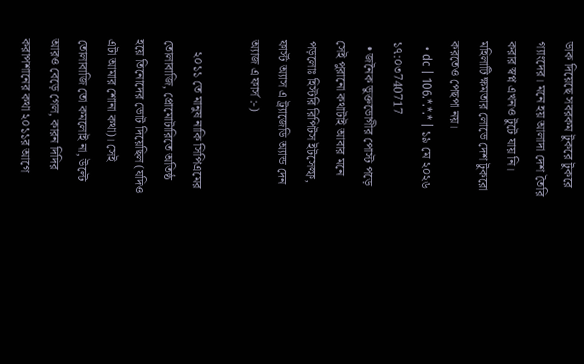ডাক দিয়েছে সবরকম টুকরে টুকরে গ্যাংদের। মনে হয় আলাদা দেশ তৈরি করার স্বপ্ন এখনও টুটে যায় নি। মহিলাটি ক্ষমতার লোভে দেশ টুকরো করতেও পেছপা নয়।
  • dc | 106.*.*.* | ১৯ মে ২০২৬ ১৭:০৩740717
  • জনৈক ভুক্তভোগীর পোস্ট পড়ে সেই পুরানো কথাটাই আবার মনে পড়লোঃ হিস্টরি রিপিটস ইটসেল্ফ, ফার্স্ট অ্যাস এ ট্র‌্যাজেডি অ্যান্ড দেন অ্যাজ এ ফার্স :-)

    ২০১১ তে মানুষ নাকি সিপিএমের তোলাবাজি, প্রোমোটারিতে অতিষ্ঠ হয়ে তিনোদের ভোট দিয়েছিল (যদিও এটা আমার শোনা কথা)। সেই তোলাবাজি তো কমলোই না, উল্টে আরও বেড়ে গেল, কারন দিদির করাপশানের কথা ২০১১র আগে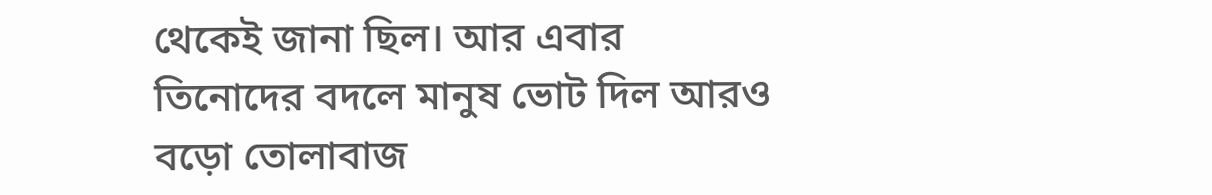থেকেই জানা ছিল। আর এবার তিনোদের বদলে মানুষ ভোট দিল আরও বড়ো তোলাবাজ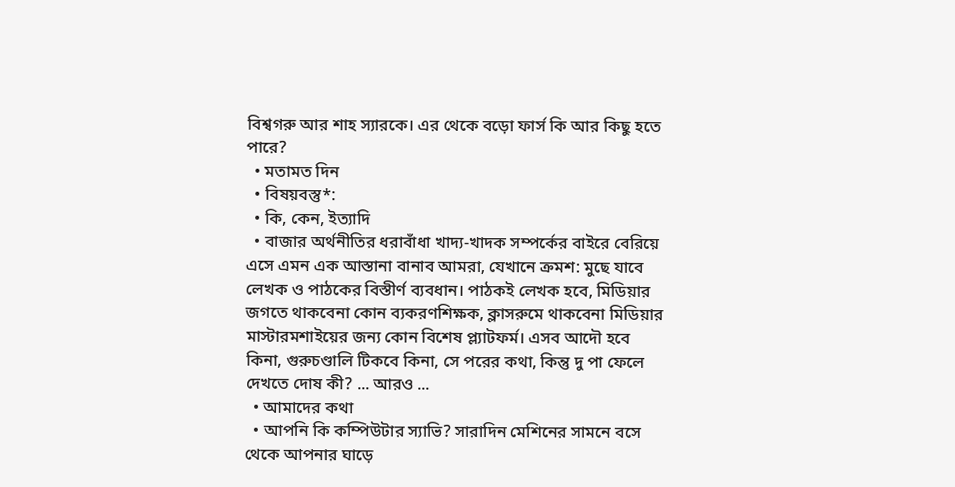বিশ্বগরু আর শাহ স্যারকে। এর থেকে বড়ো ফার্স কি আর কিছু হতে পারে?
  • মতামত দিন
  • বিষয়বস্তু*:
  • কি, কেন, ইত্যাদি
  • বাজার অর্থনীতির ধরাবাঁধা খাদ্য-খাদক সম্পর্কের বাইরে বেরিয়ে এসে এমন এক আস্তানা বানাব আমরা, যেখানে ক্রমশ: মুছে যাবে লেখক ও পাঠকের বিস্তীর্ণ ব্যবধান। পাঠকই লেখক হবে, মিডিয়ার জগতে থাকবেনা কোন ব্যকরণশিক্ষক, ক্লাসরুমে থাকবেনা মিডিয়ার মাস্টারমশাইয়ের জন্য কোন বিশেষ প্ল্যাটফর্ম। এসব আদৌ হবে কিনা, গুরুচণ্ডালি টিকবে কিনা, সে পরের কথা, কিন্তু দু পা ফেলে দেখতে দোষ কী? ... আরও ...
  • আমাদের কথা
  • আপনি কি কম্পিউটার স্যাভি? সারাদিন মেশিনের সামনে বসে থেকে আপনার ঘাড়ে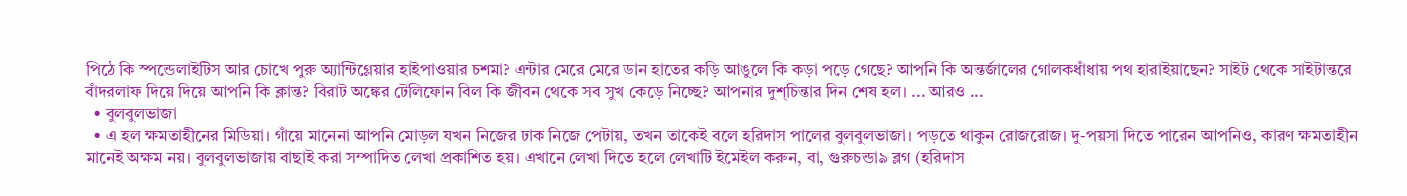পিঠে কি স্পন্ডেলাইটিস আর চোখে পুরু অ্যান্টিগ্লেয়ার হাইপাওয়ার চশমা? এন্টার মেরে মেরে ডান হাতের কড়ি আঙুলে কি কড়া পড়ে গেছে? আপনি কি অন্তর্জালের গোলকধাঁধায় পথ হারাইয়াছেন? সাইট থেকে সাইটান্তরে বাঁদরলাফ দিয়ে দিয়ে আপনি কি ক্লান্ত? বিরাট অঙ্কের টেলিফোন বিল কি জীবন থেকে সব সুখ কেড়ে নিচ্ছে? আপনার দুশ্‌চিন্তার দিন শেষ হল। ... আরও ...
  • বুলবুলভাজা
  • এ হল ক্ষমতাহীনের মিডিয়া। গাঁয়ে মানেনা আপনি মোড়ল যখন নিজের ঢাক নিজে পেটায়, তখন তাকেই বলে হরিদাস পালের বুলবুলভাজা। পড়তে থাকুন রোজরোজ। দু-পয়সা দিতে পারেন আপনিও, কারণ ক্ষমতাহীন মানেই অক্ষম নয়। বুলবুলভাজায় বাছাই করা সম্পাদিত লেখা প্রকাশিত হয়। এখানে লেখা দিতে হলে লেখাটি ইমেইল করুন, বা, গুরুচন্ডা৯ ব্লগ (হরিদাস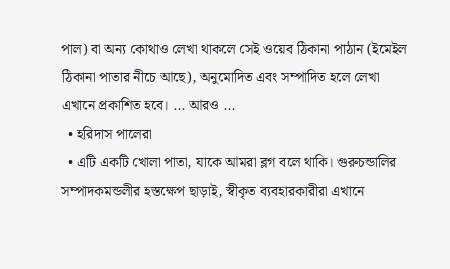পাল) বা অন্য কোথাও লেখা থাকলে সেই ওয়েব ঠিকানা পাঠান (ইমেইল ঠিকানা পাতার নীচে আছে), অনুমোদিত এবং সম্পাদিত হলে লেখা এখানে প্রকাশিত হবে। ... আরও ...
  • হরিদাস পালেরা
  • এটি একটি খোলা পাতা, যাকে আমরা ব্লগ বলে থাকি। গুরুচন্ডালির সম্পাদকমন্ডলীর হস্তক্ষেপ ছাড়াই, স্বীকৃত ব্যবহারকারীরা এখানে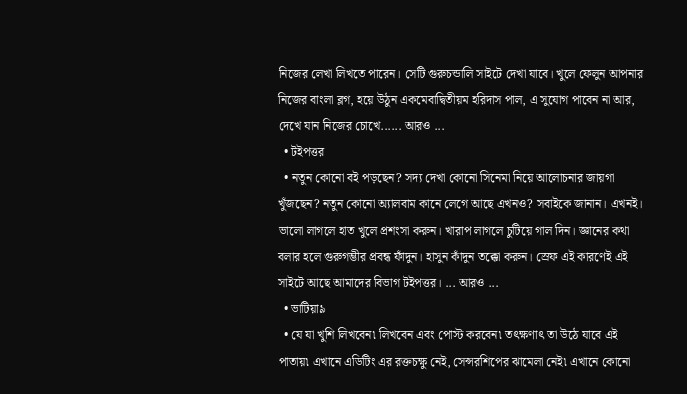নিজের লেখা লিখতে পারেন। সেটি গুরুচন্ডালি সাইটে দেখা যাবে। খুলে ফেলুন আপনার নিজের বাংলা ব্লগ, হয়ে উঠুন একমেবাদ্বিতীয়ম হরিদাস পাল, এ সুযোগ পাবেন না আর, দেখে যান নিজের চোখে...... আরও ...
  • টইপত্তর
  • নতুন কোনো বই পড়ছেন? সদ্য দেখা কোনো সিনেমা নিয়ে আলোচনার জায়গা খুঁজছেন? নতুন কোনো অ্যালবাম কানে লেগে আছে এখনও? সবাইকে জানান। এখনই। ভালো লাগলে হাত খুলে প্রশংসা করুন। খারাপ লাগলে চুটিয়ে গাল দিন। জ্ঞানের কথা বলার হলে গুরুগম্ভীর প্রবন্ধ ফাঁদুন। হাসুন কাঁদুন তক্কো করুন। স্রেফ এই কারণেই এই সাইটে আছে আমাদের বিভাগ টইপত্তর। ... আরও ...
  • ভাটিয়া৯
  • যে যা খুশি লিখবেন৷ লিখবেন এবং পোস্ট করবেন৷ তৎক্ষণাৎ তা উঠে যাবে এই পাতায়৷ এখানে এডিটিং এর রক্তচক্ষু নেই, সেন্সরশিপের ঝামেলা নেই৷ এখানে কোনো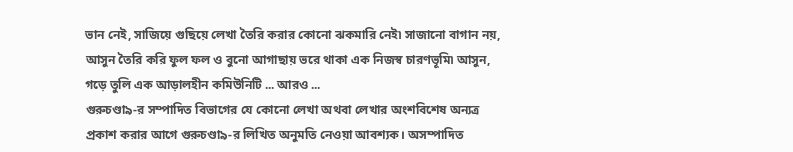ভান নেই, সাজিয়ে গুছিয়ে লেখা তৈরি করার কোনো ঝকমারি নেই৷ সাজানো বাগান নয়, আসুন তৈরি করি ফুল ফল ও বুনো আগাছায় ভরে থাকা এক নিজস্ব চারণভূমি৷ আসুন, গড়ে তুলি এক আড়ালহীন কমিউনিটি ... আরও ...
গুরুচণ্ডা৯-র সম্পাদিত বিভাগের যে কোনো লেখা অথবা লেখার অংশবিশেষ অন্যত্র প্রকাশ করার আগে গুরুচণ্ডা৯-র লিখিত অনুমতি নেওয়া আবশ্যক। অসম্পাদিত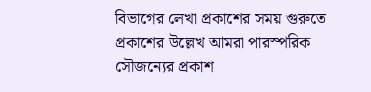বিভাগের লেখা প্রকাশের সময় গুরুতে প্রকাশের উল্লেখ আমরা পারস্পরিক সৌজন্যের প্রকাশ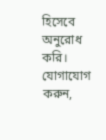হিসেবে অনুরোধ করি। যোগাযোগ করুন,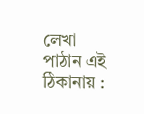লেখা পাঠান এই ঠিকানায় :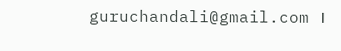guruchandali@gmail.com ।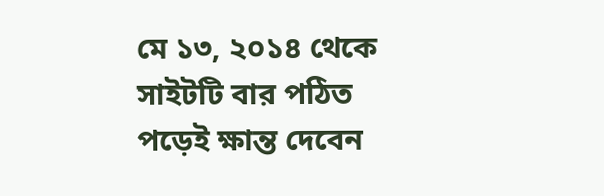মে ১৩, ২০১৪ থেকে সাইটটি বার পঠিত
পড়েই ক্ষান্ত দেবেন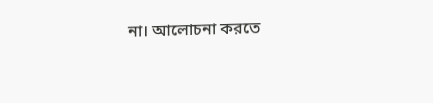না। আলোচনা করতে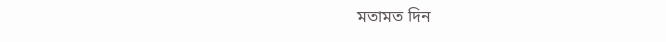মতামত দিন